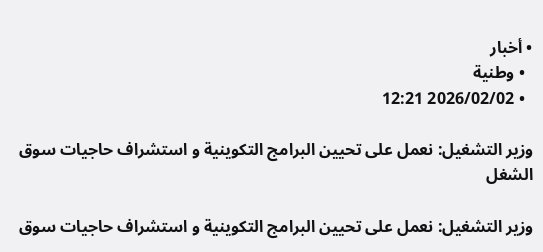• أخبار
  • وطنية
  • 2026/02/02 12:21

وزير التشغيل: نعمل على تحيين البرامج التكوينية و استشراف حاجيات سوق الشغل

وزير التشغيل: نعمل على تحيين البرامج التكوينية و استشراف حاجيات سوق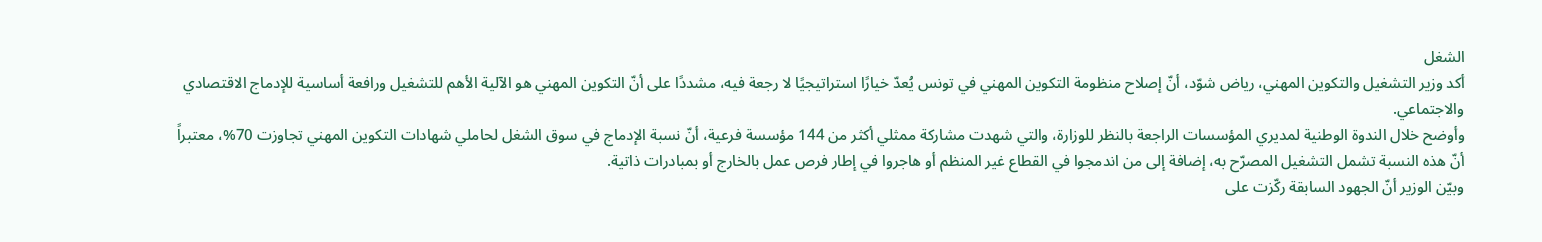الشغل
أكد وزير التشغيل والتكوين المهني، رياض شوّد، أنّ إصلاح منظومة التكوين المهني في تونس يُعدّ خيارًا استراتيجيًا لا رجعة فيه، مشددًا على أنّ التكوين المهني هو الآلية الأهم للتشغيل ورافعة أساسية للإدماج الاقتصادي والاجتماعي.
وأوضح خلال الندوة الوطنية لمديري المؤسسات الراجعة بالنظر للوزارة، والتي شهدت مشاركة ممثلي أكثر من 144 مؤسسة فرعية، أنّ نسبة الإدماج في سوق الشغل لحاملي شهادات التكوين المهني تجاوزت 70%، معتبراً أنّ هذه النسبة تشمل التشغيل المصرّح به، إضافة إلى من اندمجوا في القطاع غير المنظم أو هاجروا في إطار فرص عمل بالخارج أو بمبادرات ذاتية.
وبيّن الوزير أنّ الجهود السابقة ركّزت على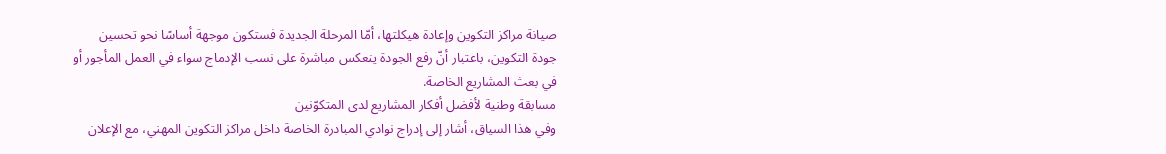صيانة مراكز التكوين وإعادة هيكلتها، أمّا المرحلة الجديدة فستكون موجهة أساسًا نحو تحسين جودة التكوين، باعتبار أنّ رفع الجودة ينعكس مباشرة على نسب الإدماج سواء في العمل المأجور أو في بعث المشاريع الخاصة.
مسابقة وطنية لأفضل أفكار المشاريع لدى المتكوّنين
وفي هذا السياق، أشار إلى إدراج نوادي المبادرة الخاصة داخل مراكز التكوين المهني، مع الإعلان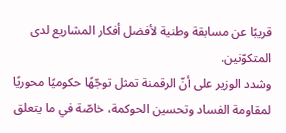قريبًا عن مسابقة وطنية لأفضل أفكار المشاريع لدى المتكوّنين.
وشدد الوزير على أنّ الرقمنة تمثل توجّهًا حكوميًا محوريًا لمقاومة الفساد وتحسين الحوكمة، خاصّة في ما يتعلق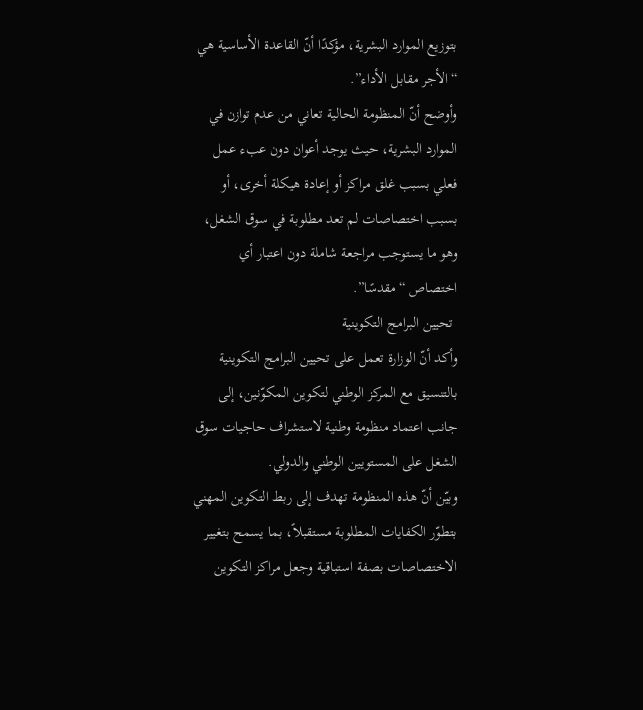بتوزيع الموارد البشرية، مؤكدًا أنّ القاعدة الأساسية هي “الأجر مقابل الأداء”.
وأوضح أنّ المنظومة الحالية تعاني من عدم توازن في الموارد البشرية، حيث يوجد أعوان دون عبء عمل فعلي بسبب غلق مراكز أو إعادة هيكلة أخرى، أو بسبب اختصاصات لم تعد مطلوبة في سوق الشغل، وهو ما يستوجب مراجعة شاملة دون اعتبار أي اختصاص “مقدسًا”.
 تحيين البرامج التكوينية
وأكد أنّ الوزارة تعمل على تحيين البرامج التكوينية بالتنسيق مع المركز الوطني لتكوين المكوّنين، إلى جانب اعتماد منظومة وطنية لاستشراف حاجيات سوق الشغل على المستويين الوطني والدولي.
وبيّن أنّ هذه المنظومة تهدف إلى ربط التكوين المهني بتطوّر الكفايات المطلوبة مستقبلاً، بما يسمح بتغيير الاختصاصات بصفة استباقية وجعل مراكز التكوين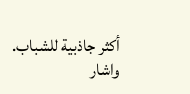أكثر جاذبية للشباب.
واشار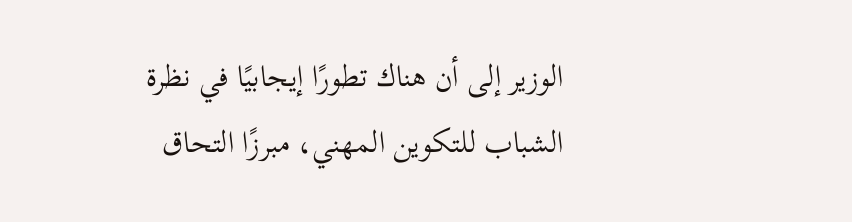الوزير إلى أن هناك تطورًا إيجابيًا في نظرة الشباب للتكوين المهني، مبرزًا التحاق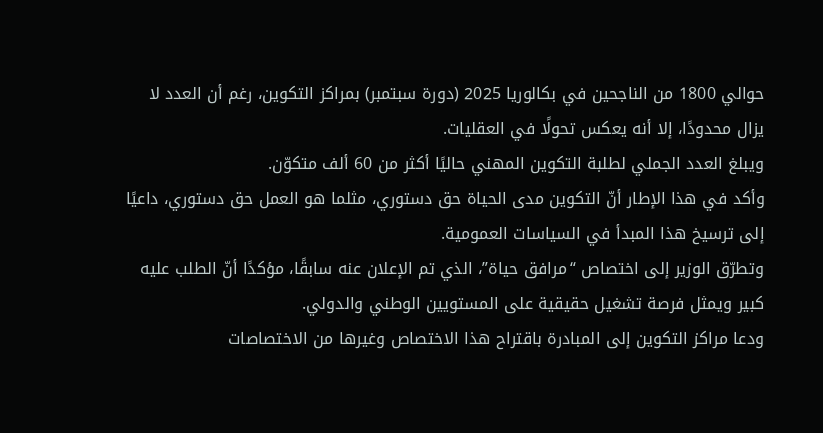حوالي 1800 من الناجحين في بكالوريا 2025 (دورة سبتمبر) بمراكز التكوين، رغم أن العدد لا يزال محدودًا، إلا أنه يعكس تحولًا في العقليات.
ويبلغ العدد الجملي لطلبة التكوين المهني حاليًا أكثر من 60 ألف متكوّن.
وأكد في هذا الإطار أنّ التكوين مدى الحياة حق دستوري، مثلما هو العمل حق دستوري، داعيًا إلى ترسيخ هذا المبدأ في السياسات العمومية.
وتطرّق الوزير إلى اختصاص “مرافق حياة”، الذي تم الإعلان عنه سابقًا، مؤكدًا أنّ الطلب عليه كبير ويمثل فرصة تشغيل حقيقية على المستويين الوطني والدولي.
ودعا مراكز التكوين إلى المبادرة باقتراح هذا الاختصاص وغيرها من الاختصاصات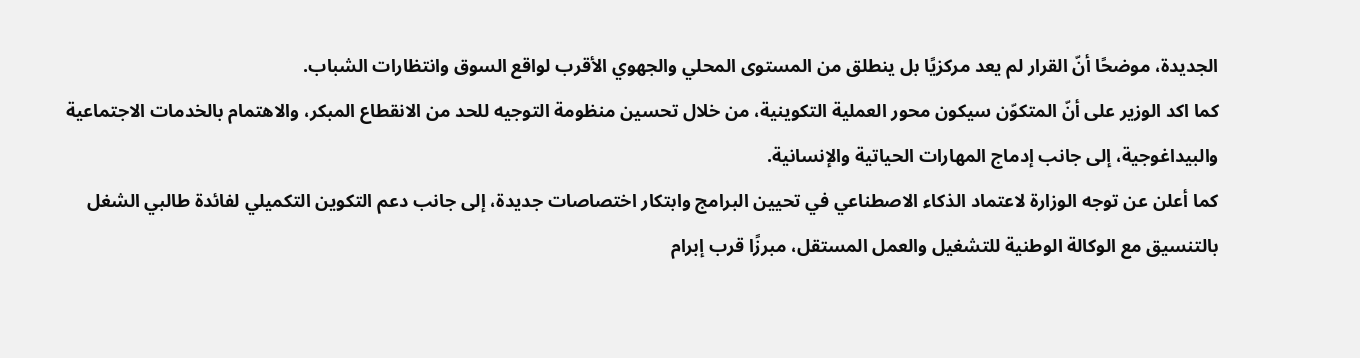الجديدة، موضحًا أنّ القرار لم يعد مركزيًا بل ينطلق من المستوى المحلي والجهوي الأقرب لواقع السوق وانتظارات الشباب.
كما اكد الوزير على أنّ المتكوّن سيكون محور العملية التكوينية، من خلال تحسين منظومة التوجيه للحد من الانقطاع المبكر، والاهتمام بالخدمات الاجتماعية والبيداغوجية، إلى جانب إدماج المهارات الحياتية والإنسانية.
كما أعلن عن توجه الوزارة لاعتماد الذكاء الاصطناعي في تحيين البرامج وابتكار اختصاصات جديدة، إلى جانب دعم التكوين التكميلي لفائدة طالبي الشغل بالتنسيق مع الوكالة الوطنية للتشغيل والعمل المستقل، مبرزًا قرب إبرام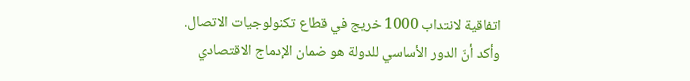اتفاقية لانتداب 1000 خريج في قطاع تكنولوجيات الاتصال.
وأكد أنّ الدور الأساسي للدولة هو ضمان الإدماج الاقتصادي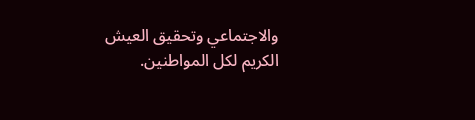والاجتماعي وتحقيق العيش الكريم لكل المواطنين.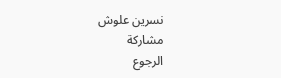نسرين علوش
مشاركة
الرجوع